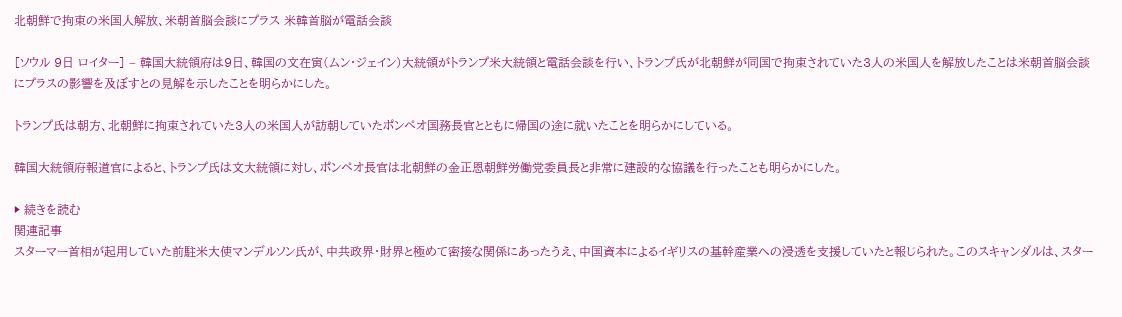北朝鮮で拘束の米国人解放、米朝首脳会談にプラス 米韓首脳が電話会談

[ソウル 9日 ロイター] – 韓国大統領府は9日、韓国の文在寅(ムン・ジェイン)大統領がトランプ米大統領と電話会談を行い、トランプ氏が北朝鮮が同国で拘束されていた3人の米国人を解放したことは米朝首脳会談にプラスの影響を及ぼすとの見解を示したことを明らかにした。

トランプ氏は朝方、北朝鮮に拘束されていた3人の米国人が訪朝していたポンペオ国務長官とともに帰国の途に就いたことを明らかにしている。

韓国大統領府報道官によると、トランプ氏は文大統領に対し、ポンペオ長官は北朝鮮の金正恩朝鮮労働党委員長と非常に建設的な協議を行ったことも明らかにした。

▶ 続きを読む
関連記事
スターマー首相が起用していた前駐米大使マンデルソン氏が、中共政界・財界と極めて密接な関係にあったうえ、中国資本によるイギリスの基幹産業への浸透を支援していたと報じられた。このスキャンダルは、スター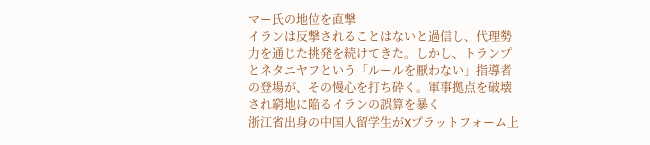マー氏の地位を直撃
イランは反撃されることはないと過信し、代理勢力を通じた挑発を続けてきた。しかし、トランプとネタニヤフという「ルールを厭わない」指導者の登場が、その慢心を打ち砕く。軍事拠点を破壊され窮地に陥るイランの誤算を暴く
浙江省出身の中国人留学生がXプラットフォーム上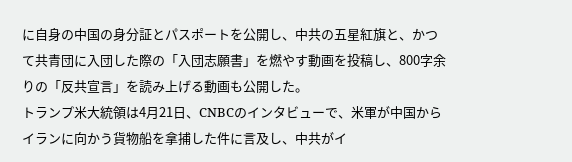に自身の中国の身分証とパスポートを公開し、中共の五星紅旗と、かつて共青団に入団した際の「入団志願書」を燃やす動画を投稿し、800字余りの「反共宣言」を読み上げる動画も公開した。
トランプ米大統領は4月21日、CNBCのインタビューで、米軍が中国からイランに向かう貨物船を拿捕した件に言及し、中共がイ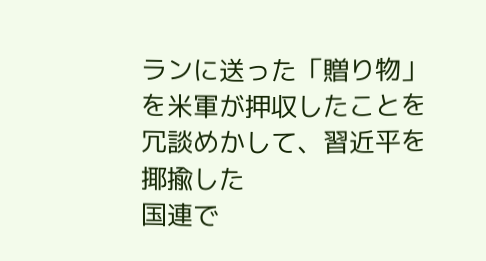ランに送った「贈り物」を米軍が押収したことを冗談めかして、習近平を揶揄した
国連で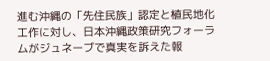進む沖縄の「先住民族」認定と植民地化工作に対し、日本沖縄政策研究フォーラムがジュネーブで真実を訴えた報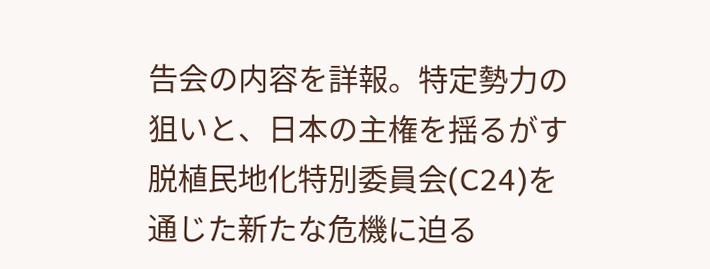告会の内容を詳報。特定勢力の狙いと、日本の主権を揺るがす脱植民地化特別委員会(C24)を通じた新たな危機に迫る